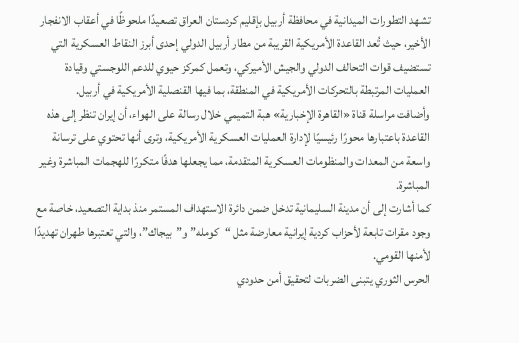تشهد التطورات الميدانية في محافظة أربيل بإقليم كردستان العراق تصعيدًا ملحوظًا في أعقاب الانفجار الأخير، حيث تُعد القاعدة الأمريكية القريبة من مطار أربيل الدولي إحدى أبرز النقاط العسكرية التي تستضيف قوات التحالف الدولي والجيش الأميركي، وتعمل كمركز حيوي للدعم اللوجستي وقيادة العمليات المرتبطة بالتحركات الأمريكية في المنطقة، بما فيها القنصلية الأمريكية في أربيل.
وأضافت مراسلة قناة «القاهرة الإخبارية» هبة التميمي خلال رسالة على الهواء، أن إيران تنظر إلى هذه القاعدة باعتبارها محورًا رئيسيًا لإدارة العمليات العسكرية الأمريكية، وترى أنها تحتوي على ترسانة واسعة من المعدات والمنظومات العسكرية المتقدمة، مما يجعلها هدفًا متكررًا للهجمات المباشرة وغير المباشرة.
كما أشارت إلى أن مدينة السليمانية تدخل ضمن دائرة الاستهداف المستمر منذ بداية التصعيد، خاصة مع وجود مقرات تابعة لأحزاب كردية إيرانية معارضة مثل “كومله” و”بيجاك”، والتي تعتبرها طهران تهديدًا لأمنها القومي.
الحرس الثوري يتبنى الضربات لتحقيق أمن حدودي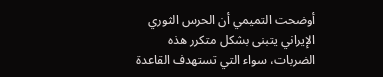أوضحت التميمي أن الحرس الثوري الإيراني يتبنى بشكل متكرر هذه الضربات، سواء التي تستهدف القاعدة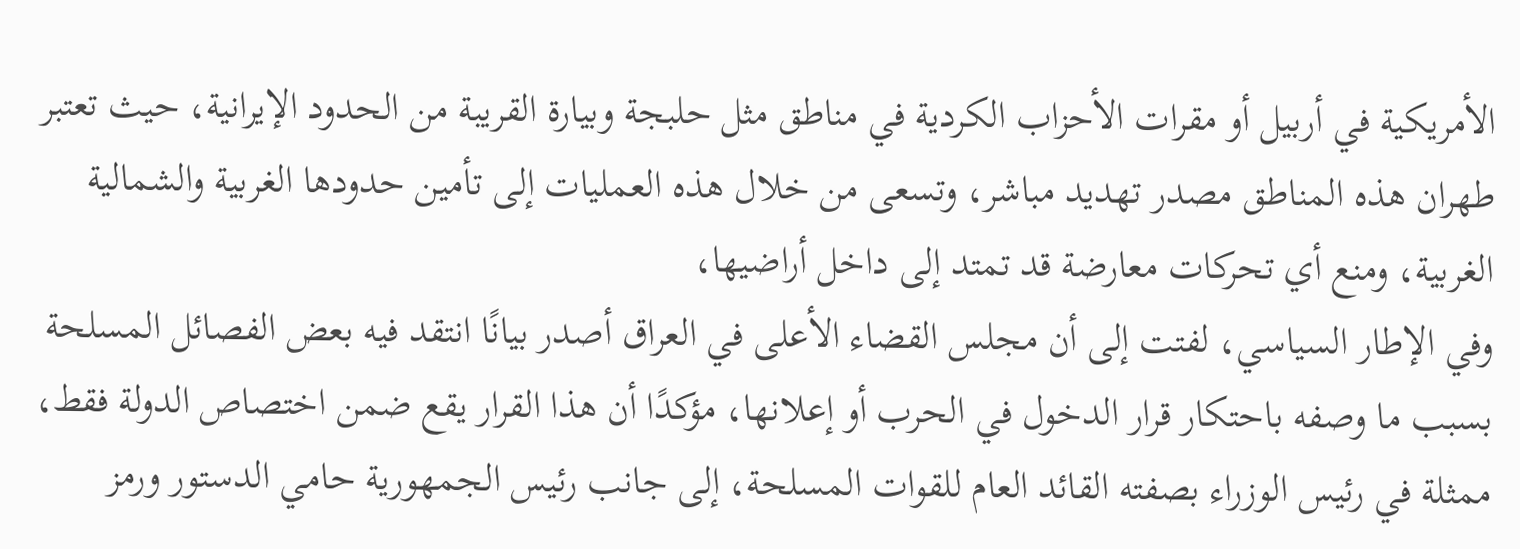الأمريكية في أربيل أو مقرات الأحزاب الكردية في مناطق مثل حلبجة وبيارة القريبة من الحدود الإيرانية، حيث تعتبر طهران هذه المناطق مصدر تهديد مباشر، وتسعى من خلال هذه العمليات إلى تأمين حدودها الغربية والشمالية الغربية، ومنع أي تحركات معارضة قد تمتد إلى داخل أراضيها،
وفي الإطار السياسي، لفتت إلى أن مجلس القضاء الأعلى في العراق أصدر بيانًا انتقد فيه بعض الفصائل المسلحة بسبب ما وصفه باحتكار قرار الدخول في الحرب أو إعلانها، مؤكدًا أن هذا القرار يقع ضمن اختصاص الدولة فقط، ممثلة في رئيس الوزراء بصفته القائد العام للقوات المسلحة، إلى جانب رئيس الجمهورية حامي الدستور ورمز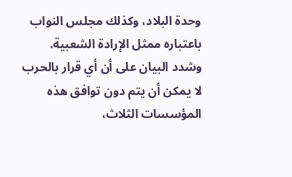وحدة البلاد، وكذلك مجلس النواب باعتباره ممثل الإرادة الشعبية.
وشدد البيان على أن أي قرار بالحرب لا يمكن أن يتم دون توافق هذه المؤسسات الثلاث،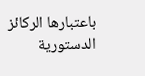باعتبارها الركائز الدستورية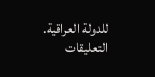للدولة العراقية.
التعليقات